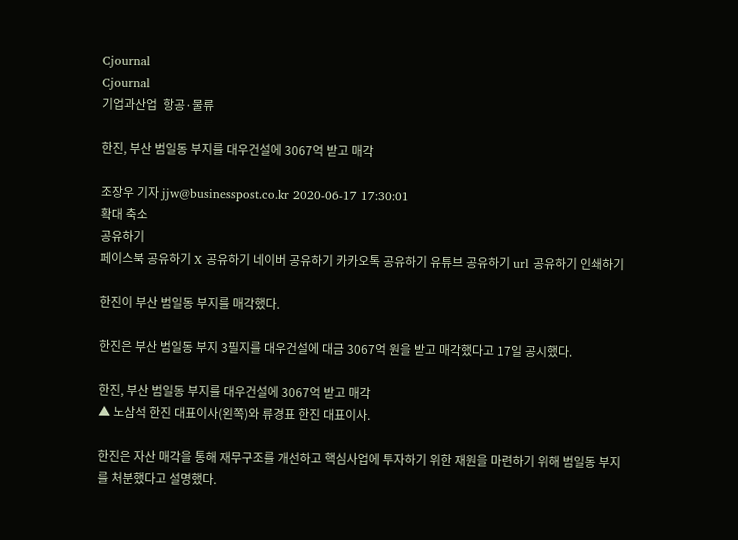Cjournal
Cjournal
기업과산업  항공·물류

한진, 부산 범일동 부지를 대우건설에 3067억 받고 매각

조장우 기자 jjw@businesspost.co.kr 2020-06-17 17:30:01
확대 축소
공유하기
페이스북 공유하기 X 공유하기 네이버 공유하기 카카오톡 공유하기 유튜브 공유하기 url 공유하기 인쇄하기

한진이 부산 범일동 부지를 매각했다.

한진은 부산 범일동 부지 3필지를 대우건설에 대금 3067억 원을 받고 매각했다고 17일 공시했다.

한진, 부산 범일동 부지를 대우건설에 3067억 받고 매각
▲ 노삼석 한진 대표이사(왼쪽)와 류경표 한진 대표이사.

한진은 자산 매각을 통해 재무구조를 개선하고 핵심사업에 투자하기 위한 재원을 마련하기 위해 범일동 부지를 처분했다고 설명했다.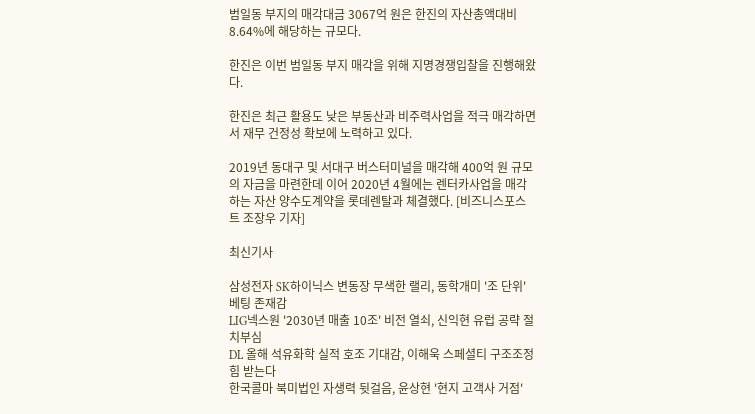범일동 부지의 매각대금 3067억 원은 한진의 자산총액대비 8.64%에 해당하는 규모다.

한진은 이번 범일동 부지 매각을 위해 지명경쟁입찰을 진행해왔다.

한진은 최근 활용도 낮은 부동산과 비주력사업을 적극 매각하면서 재무 건정성 확보에 노력하고 있다.

2019년 동대구 및 서대구 버스터미널을 매각해 400억 원 규모의 자금을 마련한데 이어 2020년 4월에는 렌터카사업을 매각하는 자산 양수도계약을 롯데렌탈과 체결했다. [비즈니스포스트 조장우 기자]

최신기사

삼성전자 SK하이닉스 변동장 무색한 랠리, 동학개미 '조 단위' 베팅 존재감
LIG넥스원 '2030년 매출 10조' 비전 열쇠, 신익현 유럽 공략 절치부심
DL 올해 석유화학 실적 호조 기대감, 이해욱 스페셜티 구조조정 힘 받는다
한국콜마 북미법인 자생력 뒷걸음, 윤상현 '현지 고객사 거점'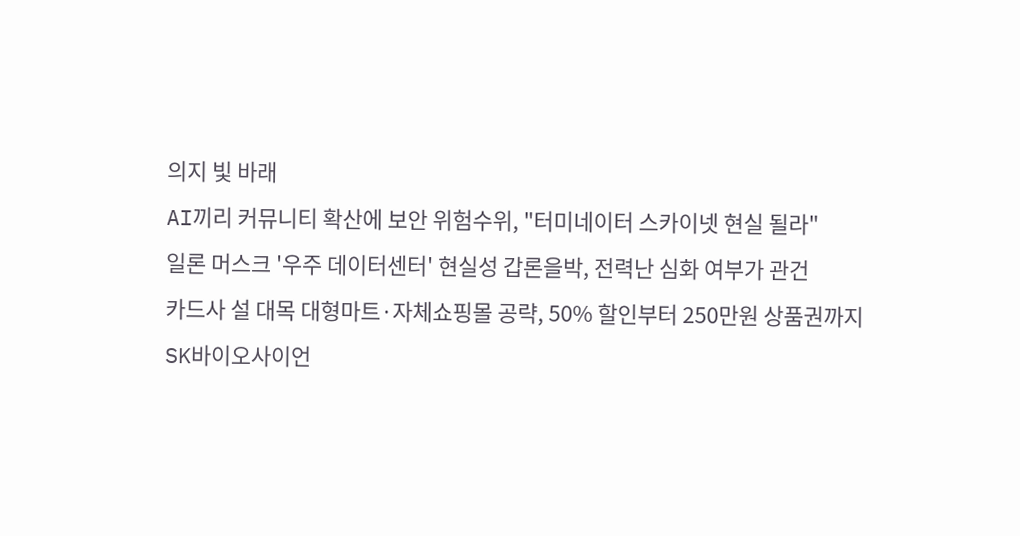의지 빛 바래
AI끼리 커뮤니티 확산에 보안 위험수위, "터미네이터 스카이넷 현실 될라"
일론 머스크 '우주 데이터센터' 현실성 갑론을박, 전력난 심화 여부가 관건
카드사 설 대목 대형마트·자체쇼핑몰 공략, 50% 할인부터 250만원 상품권까지
SK바이오사이언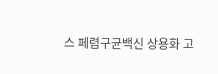스 페렴구균백신 상용화 고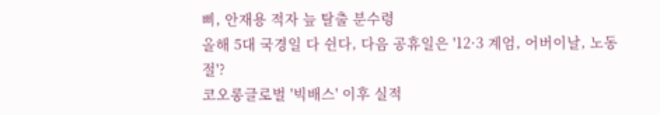삐, 안재용 적자 늪 탈출 분수령
올해 5대 국경일 다 쉰다, 다음 공휴일은 '12·3 계엄, 어버이날, 노동절'?
코오롱글로벌 '빅배스' 이후 실적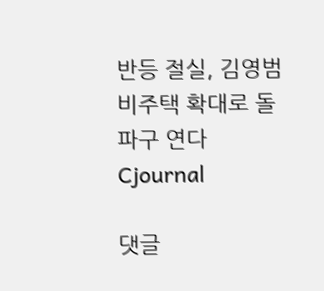반등 절실, 김영범 비주택 확대로 돌파구 연다
Cjournal

댓글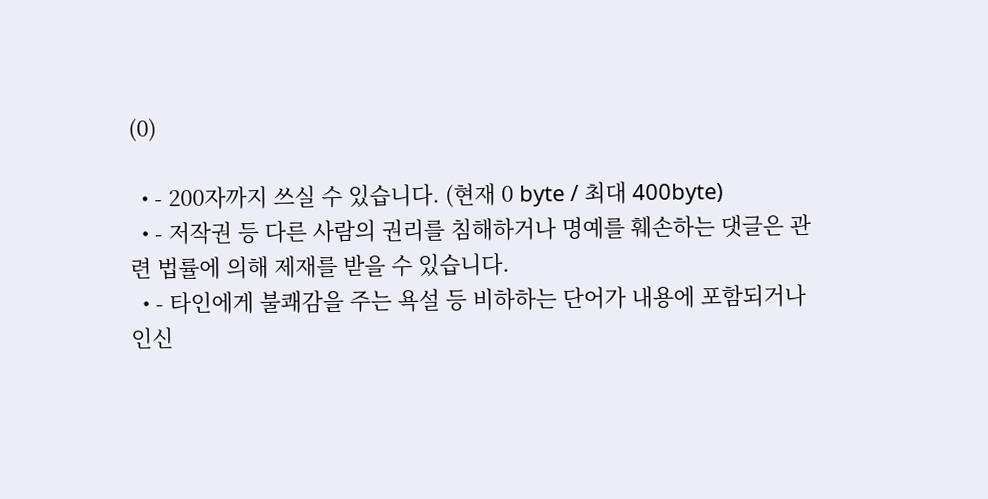(0)

  • - 200자까지 쓰실 수 있습니다. (현재 0 byte / 최대 400byte)
  • - 저작권 등 다른 사람의 권리를 침해하거나 명예를 훼손하는 댓글은 관련 법률에 의해 제재를 받을 수 있습니다.
  • - 타인에게 불쾌감을 주는 욕설 등 비하하는 단어가 내용에 포함되거나 인신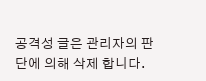공격성 글은 관리자의 판단에 의해 삭제 합니다.